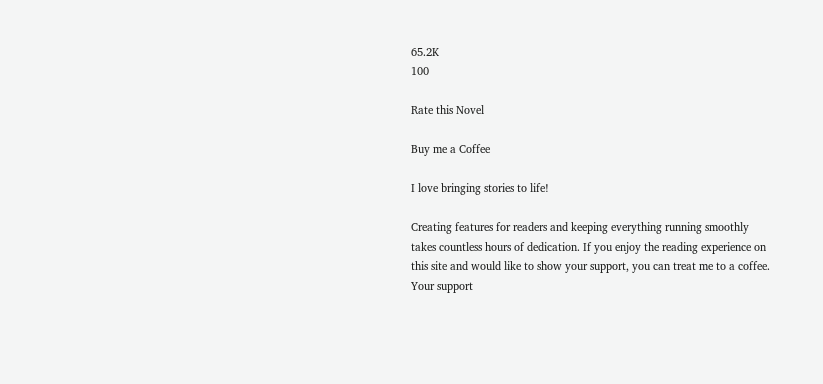65.2K
100

Rate this Novel

Buy me a Coffee

I love bringing stories to life!

Creating features for readers and keeping everything running smoothly takes countless hours of dedication. If you enjoy the reading experience on this site and would like to show your support, you can treat me to a coffee. Your support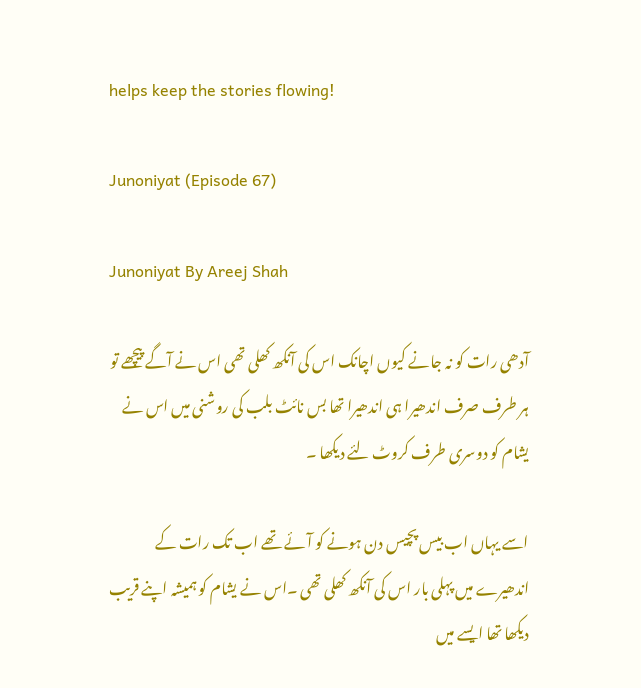helps keep the stories flowing!

Junoniyat (Episode 67)

Junoniyat By Areej Shah

آدھی رات کو نہ جانے کیوں اچانک اس کی آنکھ کھلی تھی اس نے آگے پیچھے تو ہر طرف صرف اندھیرا ہی اندھیرا تھا بس نائٹ بلب کی روشنی میں اس نے یشام کو دوسری طرف کروٹ لئے دیکھا ۔

اسے یہاں اب بیس پچیس دن ہونے کو آئے تھے اب تک رات کے اندھیرے میں پہلی بار اس کی آنکھ کھلی تھی ۔اس نے یشام کو ہمیشہ اپنے قریب دیکھا تھا ایسے میں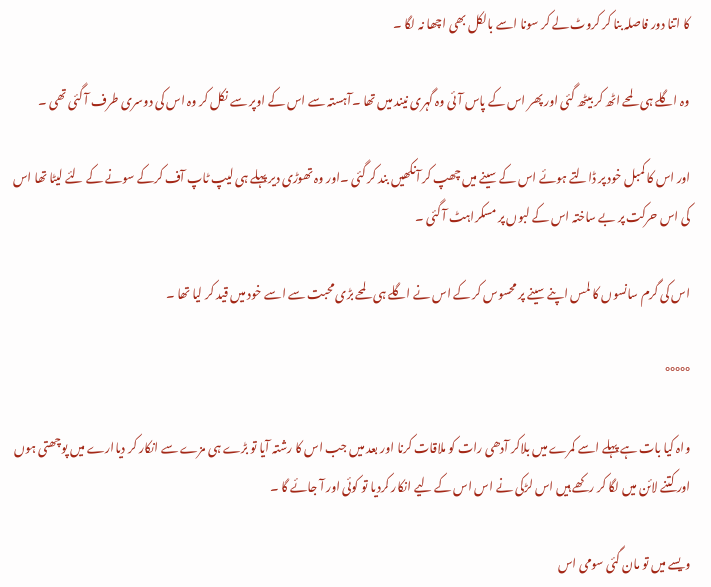کا اتنا دور فاصلہ بنا کر کروٹ لے کر سونا اسے بالکل بھی اچھا نہ لگا ۔

وہ اگلے ہی لمحے اٹھ کر بیٹھ گئی اور پھر اس کے پاس آئی وہ گہری نیند میں تھا ۔آہستہ سے اس کے اوپر سے نکل کر وہ اس کی دوسری طرف آ گئی تھی ۔

اور اس کا کمبل خود پر ڈالتے ہوئے اس کے سینے میں چھپ کر آنکھیں بند کر گئی ۔اور وہ تھوڑی دیر پہلے ہی لیپ ٹاپ آف کرکے سونے کے لئے لیٹا تھا اس کی اس حرکت پر بے ساختہ اس کے لبوں پر مسکراہٹ آ گئی ۔

اس کی گرم سانسوں کا لمس اپنے سینے پر محسوس کر کے اس نے اگلے ہی لمحے بڑی محبت سے اسے خود میں قید کر لیا تھا ۔

°°°°°

واہ کیا بات ہے پہلے اسے کمرے میں بلاکر آدھی رات کو ملاقات کرنا اور بعد میں جب اس کا رشتہ آیا تو بڑے ہی مزے سے انکار کر دیاارے میں پوچھتی ہوں اور کتنے لائن میں لگا کر رکھے ہیں اس لڑکی نے اس اس کے لیے انکار کردیا تو کوئی اور آ جائے گا ۔

ویسے میں تو مان گئی سومی اس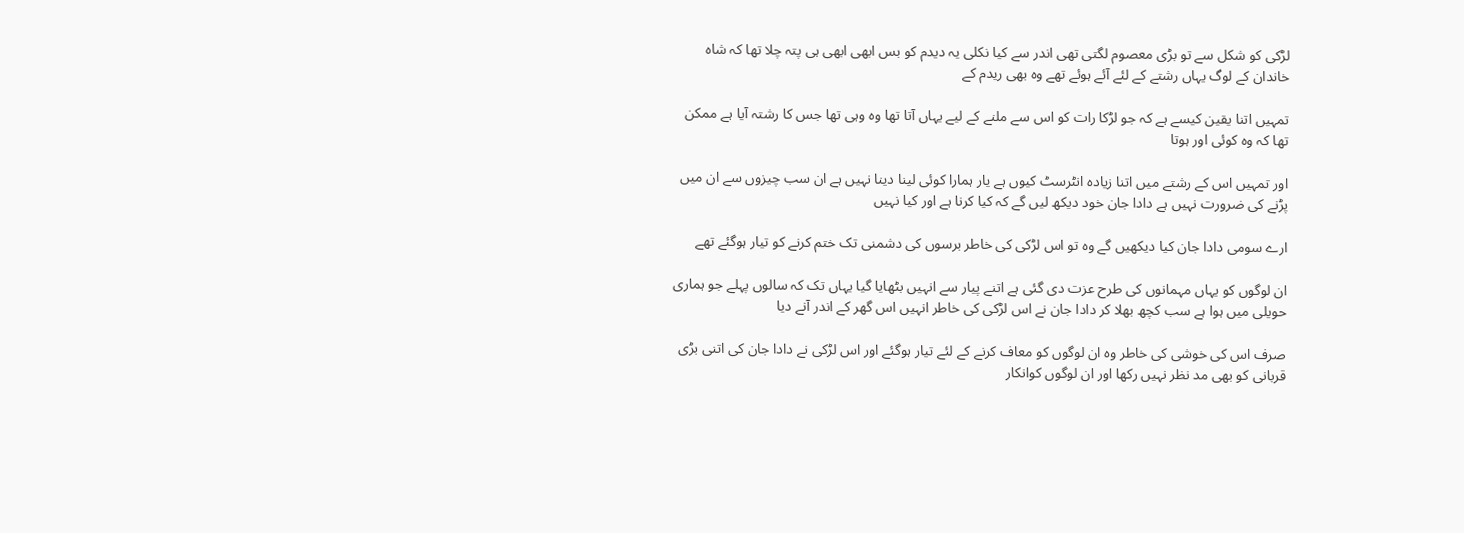لڑکی کو شکل سے تو بڑی معصوم لگتی تھی اندر سے کیا نکلی یہ دیدم کو بس ابھی ابھی ہی پتہ چلا تھا کہ شاہ خاندان کے لوگ یہاں رشتے کے لئے آئے ہوئے تھے وہ بھی ریدم کے

تمہیں اتنا یقین کیسے ہے کہ جو لڑکا رات کو اس سے ملنے کے لیے یہاں آتا تھا وہ وہی تھا جس کا رشتہ آیا ہے ممکن تھا کہ وہ کوئی اور ہوتا

اور تمہیں اس کے رشتے میں اتنا زیادہ انٹرسٹ کیوں ہے یار ہمارا کوئی لینا دینا نہیں ہے ان سب چیزوں سے ان میں پڑنے کی ضرورت نہیں ہے دادا جان خود دیکھ لیں گے کہ کیا کرنا ہے اور کیا نہیں

ارے سومی دادا جان کیا دیکھیں گے وہ تو اس لڑکی کی خاطر برسوں کی دشمنی تک ختم کرنے کو تیار ہوگئے تھے

ان لوگوں کو یہاں مہمانوں کی طرح عزت دی گئی ہے اتنے پیار سے انہیں بٹھایا گیا یہاں تک کہ سالوں پہلے جو ہماری حویلی میں ہوا ہے سب کچھ بھلا کر دادا جان نے اس لڑکی کی خاطر انہیں اس گھر کے اندر آنے دیا

صرف اس کی خوشی کی خاطر وہ ان لوگوں کو معاف کرنے کے لئے تیار ہوگئے اور اس لڑکی نے دادا جان کی اتنی بڑی قربانی کو بھی مد نظر نہیں رکھا اور ان لوگوں کوانکار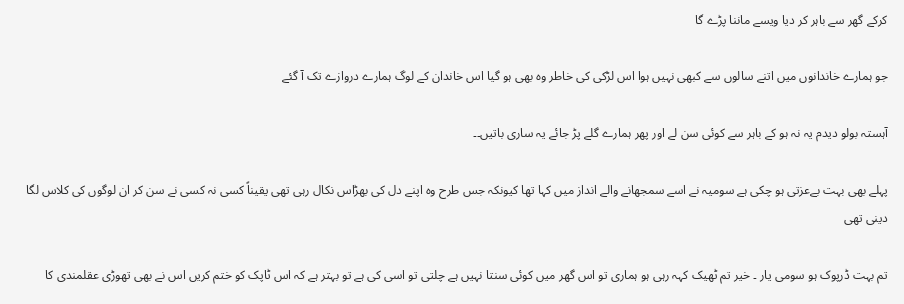کرکے گھر سے باہر کر دیا ویسے ماننا پڑے گا

جو ہمارے خاندانوں میں اتنے سالوں سے کبھی نہیں ہوا اس لڑکی کی خاطر وہ بھی ہو گیا اس خاندان کے لوگ ہمارے دروازے تک آ گئے

آہستہ بولو دیدم یہ نہ ہو کے باہر سے کوئی سن لے اور پھر ہمارے گلے پڑ جائے یہ ساری باتیں۔۔

پہلے بھی بہت بےعزتی ہو چکی ہے سومیہ نے اسے سمجھانے والے انداز میں کہا تھا کیونکہ جس طرح وہ اپنے دل کی بھڑاس نکال رہی تھی یقیناً کسی نہ کسی نے سن کر ان لوگوں کی کلاس لگا دینی تھی

تم بہت ڈرپوک ہو سومی یار ۔ خیر تم ٹھیک کہہ رہی ہو ہماری تو اس گھر میں کوئی سنتا نہیں ہے چلتی تو اسی کی ہے تو بہتر ہے کہ اس ٹاپک کو ختم کریں اس نے بھی تھوڑی عقلمندی کا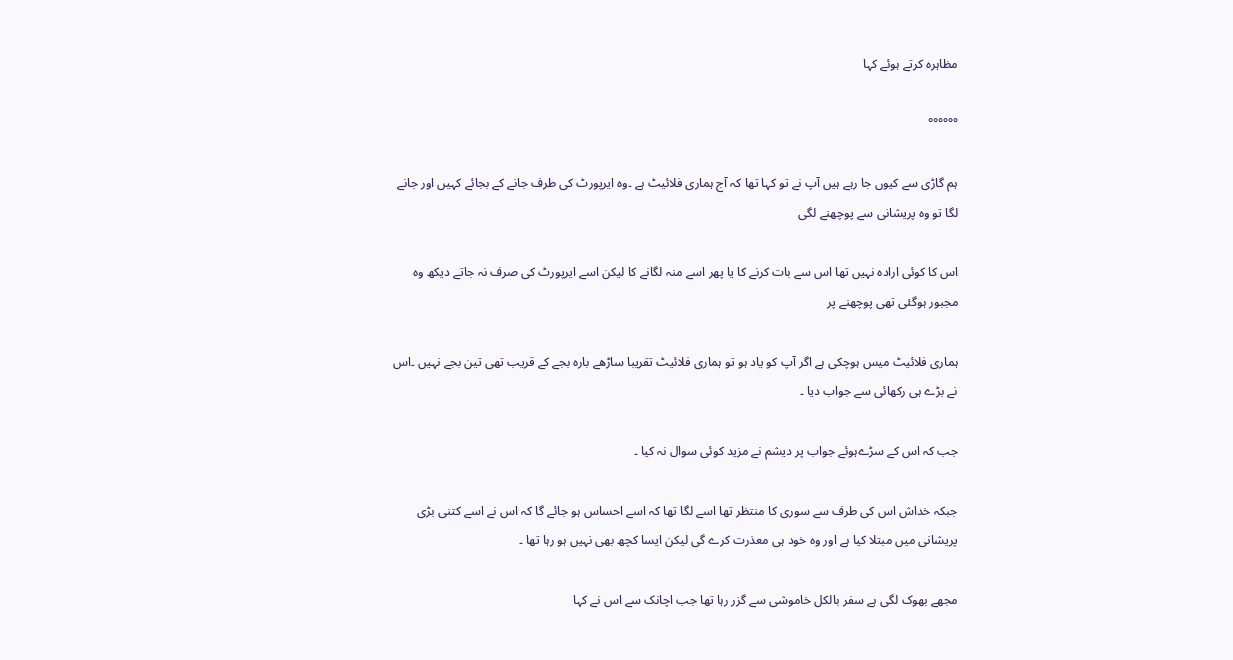مظاہرہ کرتے ہوئے کہا

°°°°°°

ہم گاڑی سے کیوں جا رہے ہیں آپ نے تو کہا تھا کہ آج ہماری فلائیٹ ہے ۔وہ ایرپورٹ کی طرف جانے کے بجائے کہیں اور جانے لگا تو وہ پریشانی سے پوچھنے لگی

اس کا کوئی ارادہ نہیں تھا اس سے بات کرنے کا یا پھر اسے منہ لگانے کا لیکن اسے ایرپورٹ کی صرف نہ جاتے دیکھ وہ مجبور ہوگئی تھی پوچھنے پر

ہماری فلائیٹ میس ہوچکی ہے اگر آپ کو یاد ہو تو ہماری فلائیٹ تقریبا ساڑھے بارہ بجے کے قریب تھی تین بجے نہیں ۔اس نے بڑے ہی رکھائی سے جواب دیا ۔

جب کہ اس کے سڑےہوئے جواب پر دیشم نے مزید کوئی سوال نہ کیا ۔

جبکہ خداش اس کی طرف سے سوری کا منتظر تھا اسے لگا تھا کہ اسے احساس ہو جائے گا کہ اس نے اسے کتنی بڑی پریشانی میں مبتلا کیا ہے اور وہ خود ہی معذرت کرے گی لیکن ایسا کچھ بھی نہیں ہو رہا تھا ۔

مجھے بھوک لگی ہے سفر بالکل خاموشی سے گزر رہا تھا جب اچانک سے اس نے کہا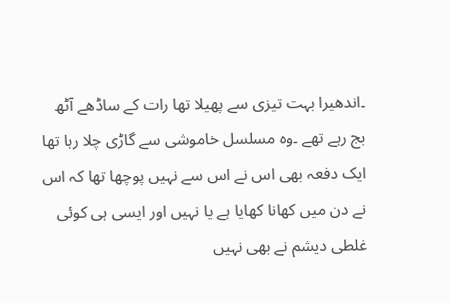۔اندھیرا بہت تیزی سے پھیلا تھا رات کے ساڈھے آٹھ بج رہے تھے ۔وہ مسلسل خاموشی سے گاڑی چلا رہا تھا ایک دفعہ بھی اس نے اس سے نہیں پوچھا تھا کہ اس نے دن میں کھانا کھایا ہے یا نہیں اور ایسی ہی کوئی غلطی دیشم نے بھی نہیں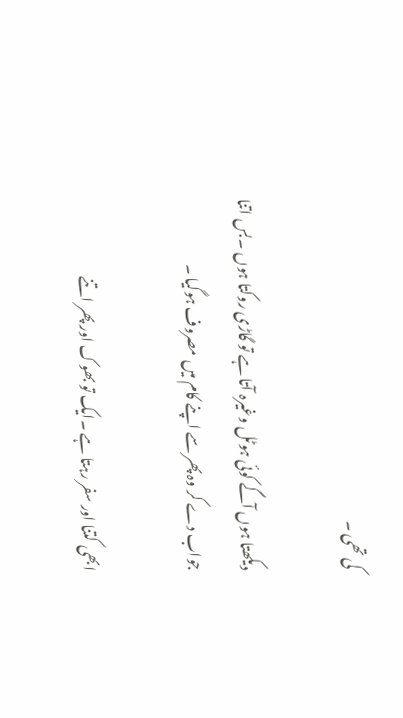کی تھی ۔

دیکھتا ہوں آگے کوئی ہوٹل وغیرہ آتا ہے تو گاڑی روکتا ہوں ۔بس اتنا جواب دے کر وہ پھر سے اپنے کام میں مصروف ہوگیا ۔

ابھی کتنا اور سفر رہتا ہے ۔ایک تو بھوک اور پھر اتنے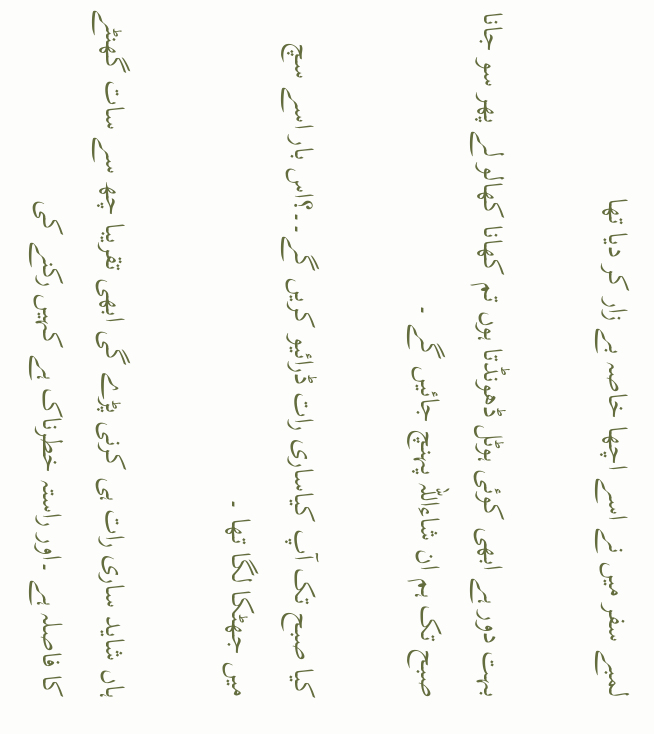لمبے سفر میں نے اسے اچھا خاصہ بے زار کر دیا تھا

بہت دور ہے ابھی کوئی ہوٹل ڈھونڈتا ہوں تم کھانا کھالو لے پھر سو جانا صبح تک ہم ان شاءاللہ پہنچ جائیں گے ۔

کیا صبح تک آپ کیاساری رات ڈرائیو کریں گے۔۔؟اس بار اسے سچ میں جھٹکا لگا تھا ۔

ہاں شاید ساری رات ہی کرنی پڑے گی ابھی تقریبا چھ سے سات گھنٹے کا فاصلہ ہے ۔اور راستہ خطرناک ہے کہیں رکنے کی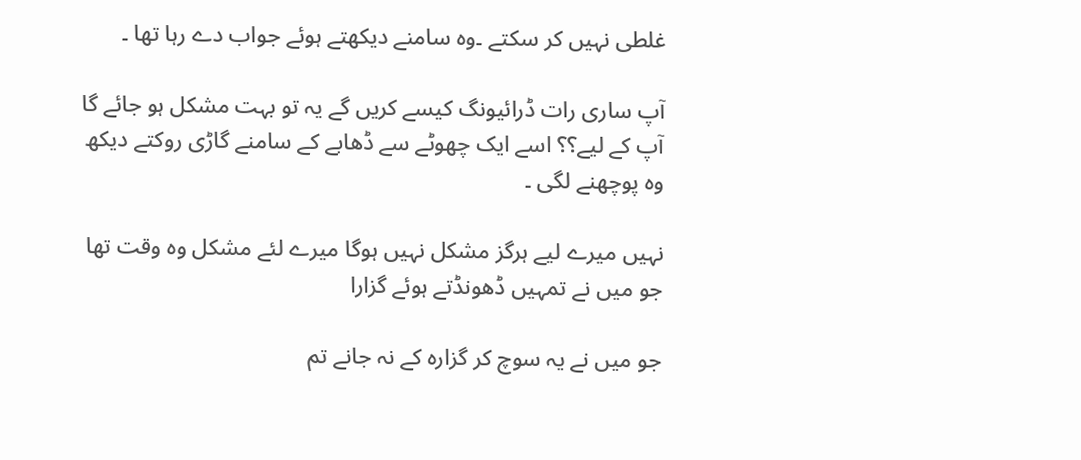غلطی نہیں کر سکتے ۔وہ سامنے دیکھتے ہوئے جواب دے رہا تھا ۔

آپ ساری رات ڈرائیونگ کیسے کریں گے یہ تو بہت مشکل ہو جائے گا آپ کے لیے؟؟ اسے ایک چھوٹے سے ڈھابے کے سامنے گاڑی روکتے دیکھ وہ پوچھنے لگی ۔

نہیں میرے لیے ہرگز مشکل نہیں ہوگا میرے لئے مشکل وہ وقت تھا جو میں نے تمہیں ڈھونڈتے ہوئے گزارا

جو میں نے یہ سوچ کر گزارہ کے نہ جانے تم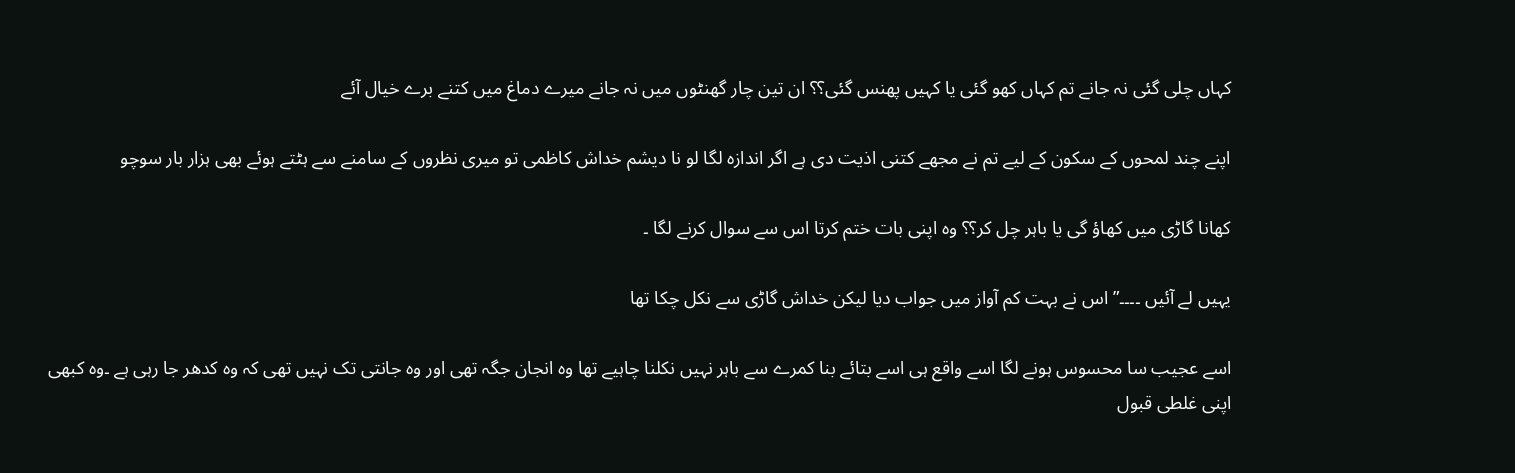کہاں چلی گئی نہ جانے تم کہاں کھو گئی یا کہیں پھنس گئی؟؟ ان تین چار گھنٹوں میں نہ جانے میرے دماغ میں کتنے برے خیال آئے

اپنے چند لمحوں کے سکون کے لیے تم نے مجھے کتنی اذیت دی ہے اگر اندازہ لگا لو نا دیشم خداش کاظمی تو میری نظروں کے سامنے سے ہٹتے ہوئے بھی ہزار بار سوچو

کھانا گاڑی میں کھاؤ گی یا باہر چل کر؟؟ وہ اپنی بات ختم کرتا اس سے سوال کرنے لگا ۔

یہیں لے آئیں ۔۔۔۔” اس نے بہت کم آواز میں جواب دیا لیکن خداش گاڑی سے نکل چکا تھا

اسے عجیب سا محسوس ہونے لگا اسے واقع ہی اسے بتائے بنا کمرے سے باہر نہیں نکلنا چاہیے تھا وہ انجان جگہ تھی اور وہ جانتی تک نہیں تھی کہ وہ کدھر جا رہی ہے ۔وہ کبھی اپنی غلطی قبول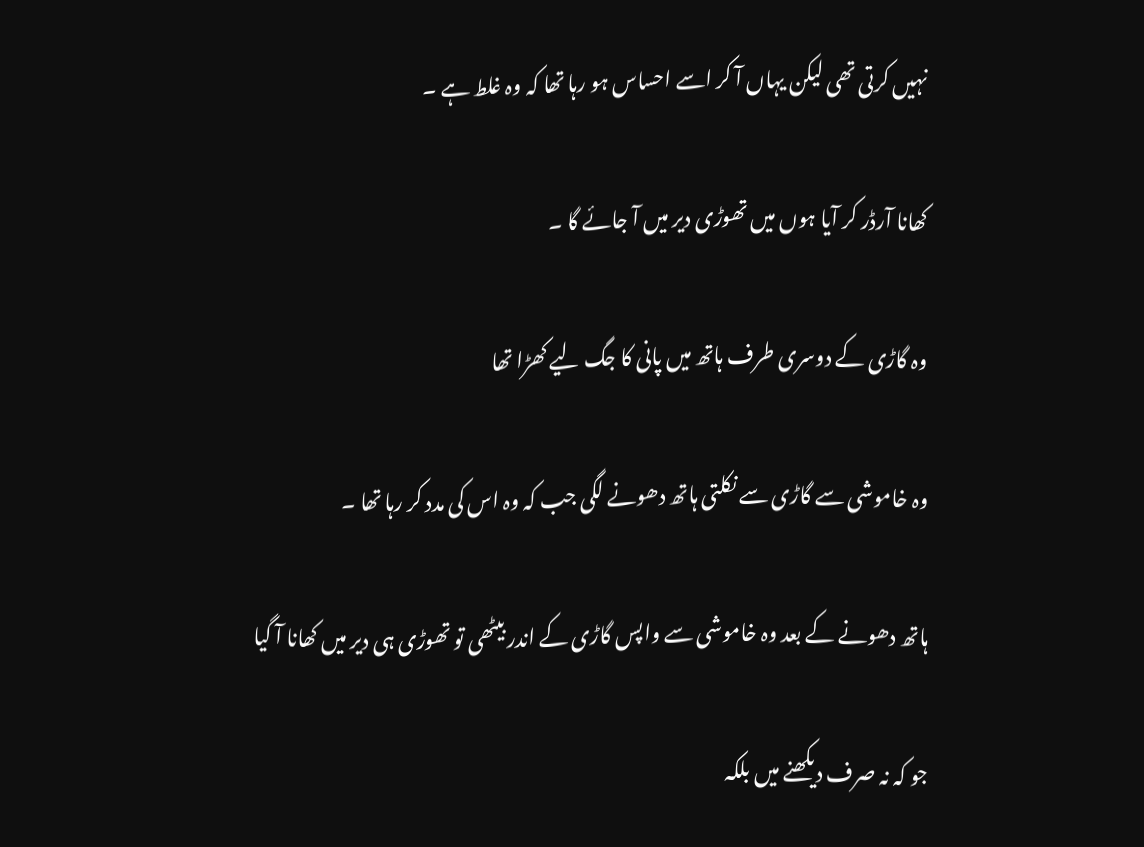نہیں کرتی تھی لیکن یہاں آ کر اسے احساس ہو رہا تھا کہ وہ غلط ہے ۔

کھانا آرڈر کر آیا ہوں میں تھوڑی دیر میں آ جائے گا ۔

وہ گاڑی کے دوسری طرف ہاتھ میں پانی کا جگ لیے کھڑا تھا

وہ خاموشی سے گاڑی سے نکلتی ہاتھ دھونے لگی جب کہ وہ اس کی مدد کر رہا تھا ۔

ہاتھ دھونے کے بعد وہ خاموشی سے واپس گاڑی کے اندر بیٹھی تو تھوڑی ہی دیر میں کھانا آ گیا

جو کہ نہ صرف دیکھنے میں بلکہ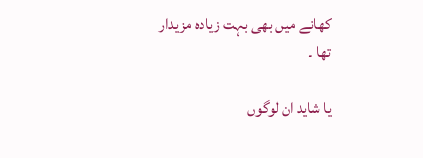کھانے میں بھی بہت زیادہ مزیدار تھا ۔

یا شاید ان لوگوں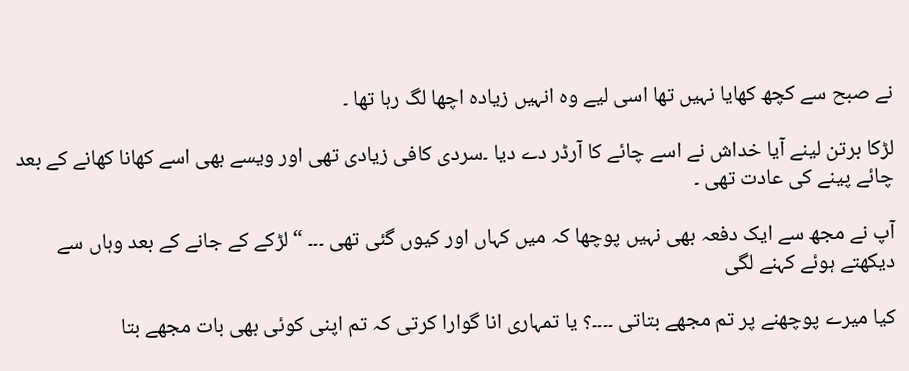نے صبح سے کچھ کھایا نہیں تھا اسی لیے وہ انہیں زیادہ اچھا لگ رہا تھا ۔

لڑکا برتن لینے آیا خداش نے اسے چائے کا آرڈر دے دیا ۔سردی کافی زیادی تھی اور ویسے بھی اسے کھانا کھانے کے بعد چائے پینے کی عادت تھی ۔

آپ نے مجھ سے ایک دفعہ بھی نہیں پوچھا کہ میں کہاں اور کیوں گئی تھی ۔۔۔ “لڑکے کے جانے کے بعد وہاں سے دیکھتے ہوئے کہنے لگی

کیا میرے پوچھنے پر تم مجھے بتاتی ۔۔۔۔؟ یا تمہاری انا گوارا کرتی کہ تم اپنی کوئی بھی بات مجھے بتا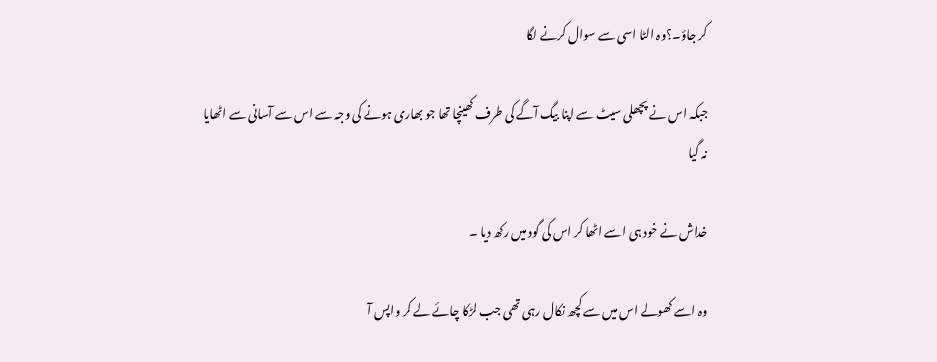کر جاؤ۔؟وہ الٹا اسی سے سوال کرنے لگا

جبکہ اس نے پچھلی سیٹ سے اپنا بیگ آگے کی طرف کھینچا تھا جو بھاری ہونے کی وجہ سے اس سے آسانی سے اٹھایا نہ گیا

خداش نے خود ہی اسے اٹھا کر اس کی گود میں رکھ دیا ۔

وہ اسے کھولے اس میں سے کچھ نکال رہی تھی جب لڑکا چائے لے کر واپس آ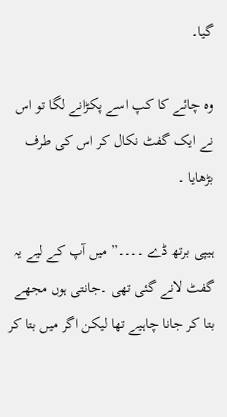گیا۔

وہ چائے کا کپ اسے پکڑانے لگا تو اس نے ایک گفٹ نکال کر اس کی طرف بڑھایا ۔

ہیپی برتھ ڈے ۔۔۔۔” میں آپ کے لیے یہ گفٹ لانے گئی تھی ۔جانتی ہوں مجھے بتا کر جانا چاہیے تھا لیکن اگر میں بتا کر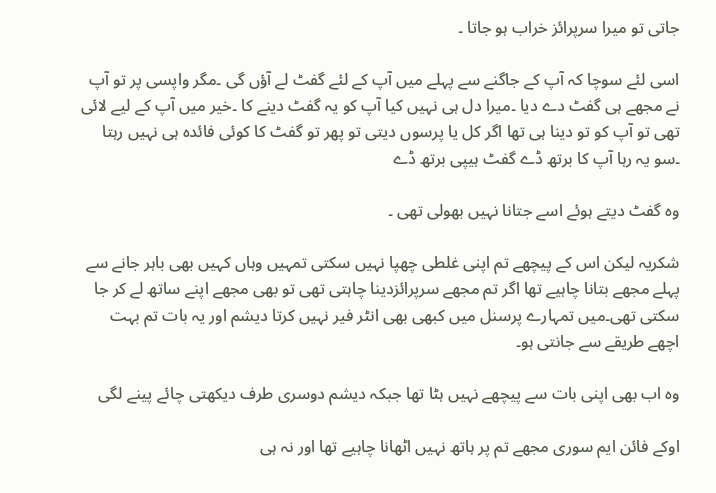جاتی تو میرا سرپرائز خراب ہو جاتا ۔

اسی لئے سوچا کہ آپ کے جاگنے سے پہلے میں آپ کے لئے گفٹ لے آؤں گی ۔مگر واپسی پر تو آپ نے مجھے ہی گفٹ دے دیا ۔میرا دل ہی نہیں کیا آپ کو یہ گفٹ دینے کا ۔خیر میں آپ کے لیے لائی تھی تو آپ کو تو دینا ہی تھا اگر کل یا پرسوں دیتی تو پھر تو گفٹ کا کوئی فائدہ ہی نہیں رہتا ۔سو یہ رہا آپ کا برتھ ڈے گفٹ ہیپی برتھ ڈے

وہ گفٹ دیتے ہوئے اسے جتانا نہیں بھولی تھی ۔

شکریہ لیکن اس کے پیچھے تم اپنی غلطی چھپا نہیں سکتی تمہیں وہاں کہیں بھی باہر جانے سے پہلے مجھے بتانا چاہیے تھا اگر تم مجھے سرپرائزدینا چاہتی تھی تو بھی مجھے اپنے ساتھ لے کر جا سکتی تھی۔میں تمہارے پرسنل میں کبھی بھی انٹر فیر نہیں کرتا دیشم اور یہ بات تم بہت اچھے طریقے سے جانتی ہو۔

وہ اب بھی اپنی بات سے پیچھے نہیں ہٹا تھا جبکہ دیشم دوسری طرف دیکھتی چائے پینے لگی

اوکے فائن ایم سوری مجھے تم پر ہاتھ نہیں اٹھانا چاہیے تھا اور نہ ہی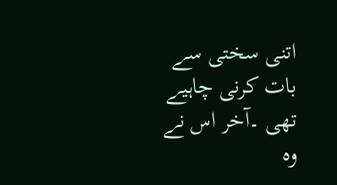اتنی سختی سے بات کرنی چاہیے تھی ۔آخر اس نے وہ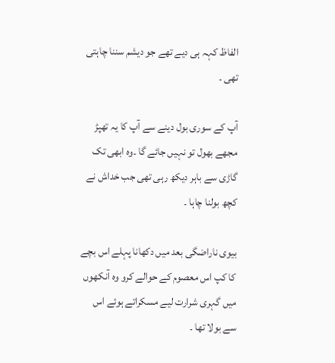الفاظ کہہ ہی دیے تھے جو دیشم سننا چاہتی تھی ۔

آپ کے سوری بول دینے سے آپ کا یہ تھپڑ مجھے بھول تو نہیں جائے گا ۔وہ ابھی تک گاڑی سے باہر دیکھ رہی تھی جب خداش نے کچھ بولنا چاہا ۔

بیوی ناراضگی بعد میں دکھانا پہلے اس بچے کا کپ اس معصوم کے حوالے کرو وہ آنکھوں میں گہری شرارت لیے مسکراتے ہوئے اس سے بولا تھا ۔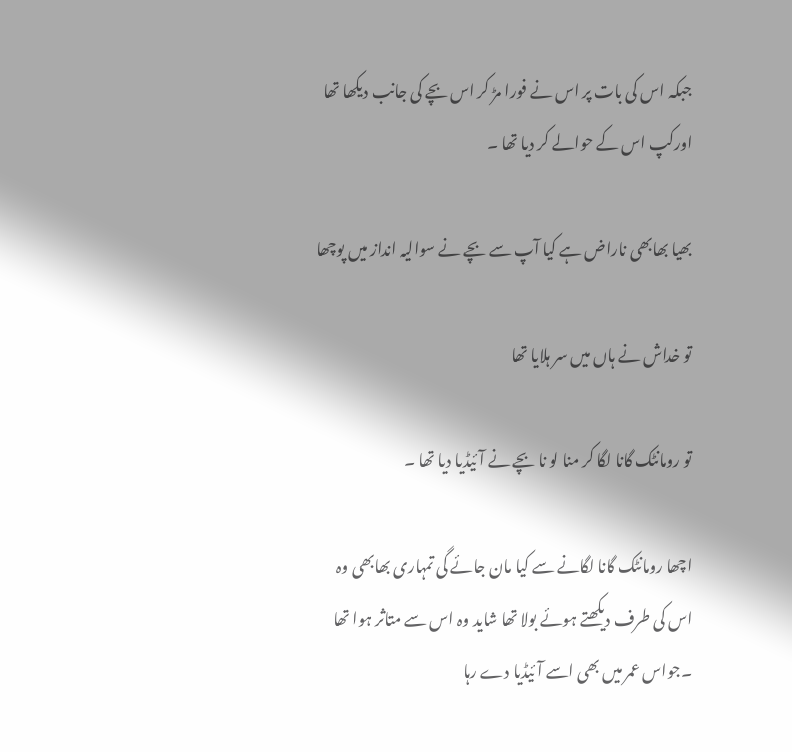جبکہ اس کی بات پر اس نے فورا مڑ کر اس بچے کی جانب دیکھا تھا اورکپ اس کے حوالے کر دیا تھا ۔

بھیا بھابھی ناراض ہے کیا آپ سے بچے نے سوالیہ انداز میں پوچھا

تو خداش نے ہاں میں سر ہلایا تھا

تو رومانٹک گانا لگا کر منا لو نا بچے نے آئیڈیا دیا تھا ۔

اچھا رومانٹک گانا لگانے سے کیا مان جائے گی تمہاری بھابھی وہ اس کی طرف دیکھتے ہوئے بولا تھا شاید وہ اس سے متاثر ہوا تھا ۔جواس عمر میں بھی اسے آئیڈیا دے رہا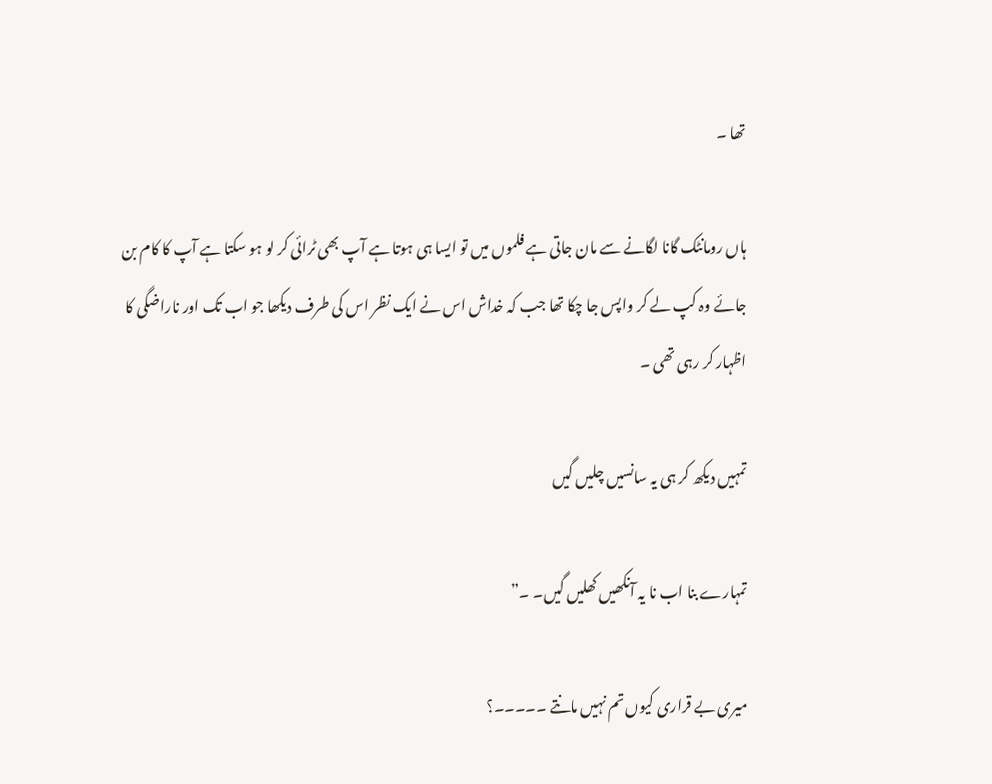تھا ۔

ہاں رومانٹک گانا لگانے سے مان جاتی ہے فلموں میں تو ایسا ہی ہوتا ہے آپ بھی ٹرائی کر لو ہو سکتا ہے آپ کا کام بن جائے وہ کپ لے کر واپس جا چکا تھا جب کہ خداش اس نے ایک نظر اس کی طرف دیکھا جو اب تک اور ناراضگی کا اظہار کر رہی تھی ۔

تمہیں دیکھ کر ہی یہ سانسیں چلیں گیں

تمہارے بنا اب نا یہ آنکھیں کھلیں گیں۔ ۔”

میری بے قراری کیوں تم نہیں مانتے ۔۔۔۔۔؟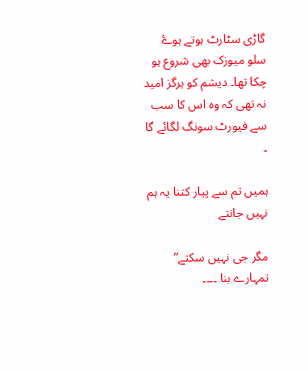گاڑی سٹارٹ ہوتے ہوۓ سلو میوزک بھی شروع ہو چکا تھا۔ دیشم کو ہرگز امید نہ تھی کہ وہ اس کا سب سے فیورٹ سونگ لگائے گا ۔

ہمیں تم سے پیار کتنا یہ ہم نہیں جانتے

مگر جی نہیں سکتے” تمہارے بنا ۔۔۔۔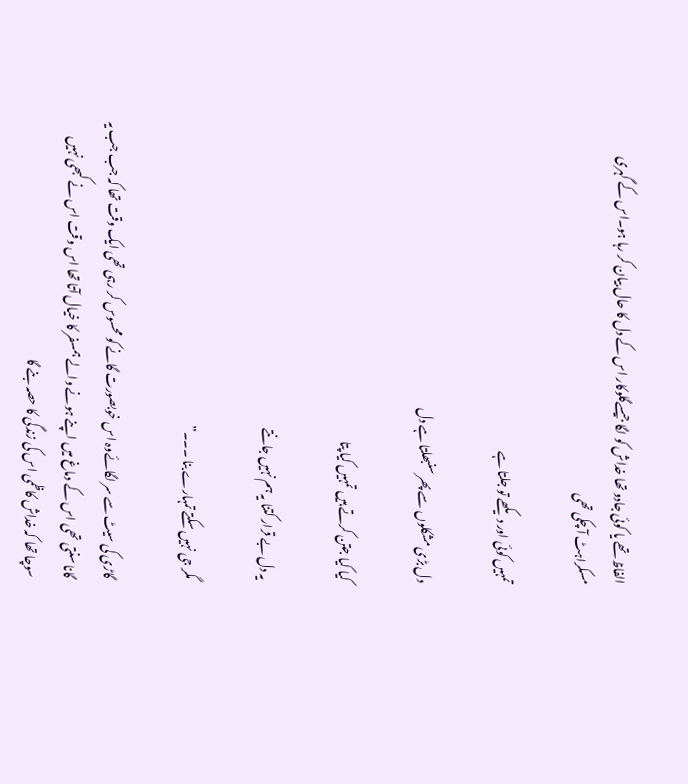الفاظ تھے یا کوئی جادو تھا خداش کو لگا جیسےگلوکار اس کے دل کا حال بیان کر رہا ہو۔اس کے گہری مسکراہٹ آ چکی تھی

تمہیں کوئی اور دیکھے تو جلتا ہے

دل بڑی مشکلوں سے پھر سنبھلتا ہے دل

کیا کیا جتن کرتے ہیں تمہیں کیا پتا

یہ دل بے قرار کتنا یہ ہم نہیں جانتے

مگر جی نہیں سکتے تمہارے بنا ۔۔۔”

گاڑی کی سیٹ سے سر لگائےوہ اس خوبصورت گانے کو محسوس کر رہی تھی ایک وقت تھا کہ جب جب یہ گانا سنتی تھی اس کے دماغ میں اپنے ہونے والے ہمسفر کا خیال آتا تھا اس وقت اس نے کبھی نہیں سوچا تھا کہ خداش کاظمی اس کی زندگی کا حصہ بنے گا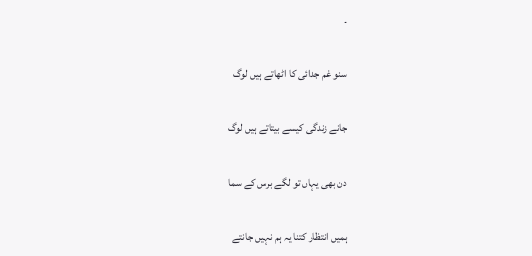۔

سنو غم جدائی کا اٹھاتے ہیں لوگ

جانے زندگی کیسے بیتاتے ہیں لوگ

دن بھی یہاں تو لگے برس کے سما

ہمیں انتظار کتنا یہ ہم نہیں جانتے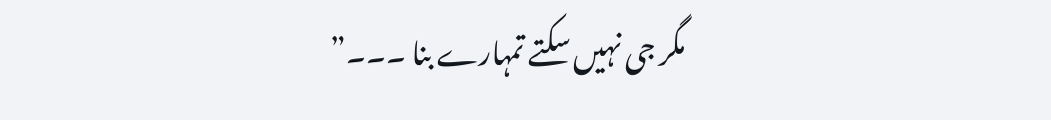مگر جی نہیں سکتے تمہارے بنا ۔۔۔”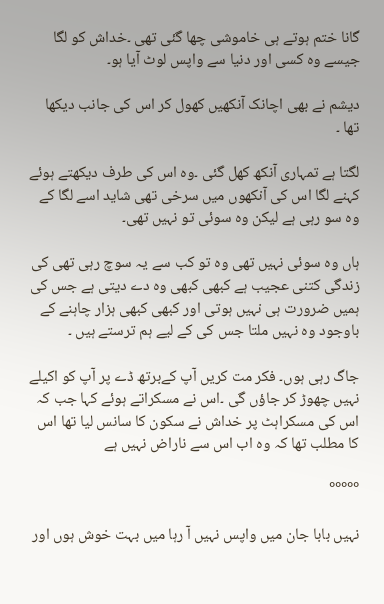گانا ختم ہوتے ہی خاموشی چھا گئی تھی ۔خداش کو لگا جیسے وہ کسی اور دنیا سے واپس لوٹ آیا ہو۔

دیشم نے بھی اچانک آنکھیں کھول کر اس کی جانب دیکھا تھا ۔

لگتا ہے تمہاری آنکھ کھل گئی ۔وہ اس کی طرف دیکھتے ہوئے کہنے لگا اس کی آنکھوں میں سرخی تھی شاید اسے لگا کے وہ سو رہی ہے لیکن وہ سوئی تو نہیں تھی۔

ہاں وہ سوئی نہیں تھی وہ تو کب سے یہ سوچ رہی تھی کی زندگی کتنی عجیب ہے کبھی کبھی وہ دے دیتی ہے جس کی ہمیں ضرورت ہی نہیں ہوتی اور کبھی کبھی ہزار چاہنے کے باوجود وہ نہیں ملتا جس کی کے لیے ہم ترستے ہیں ۔

جاگ رہی ہوں۔ فکر مت کریں آپ کےبرتھ ڈے پر آپ کو اکیلے نہیں چھوڑ کر جاؤں گی ۔اس نے مسکراتے ہوئے کہا جب کہ اس کی مسکراہٹ پر خداش نے سکون کا سانس لیا تھا اس کا مطلب تھا کہ وہ اب اس سے ناراض نہیں ہے

°°°°°

نہیں بابا جان میں واپس نہیں آ رہا میں بہت خوش ہوں اور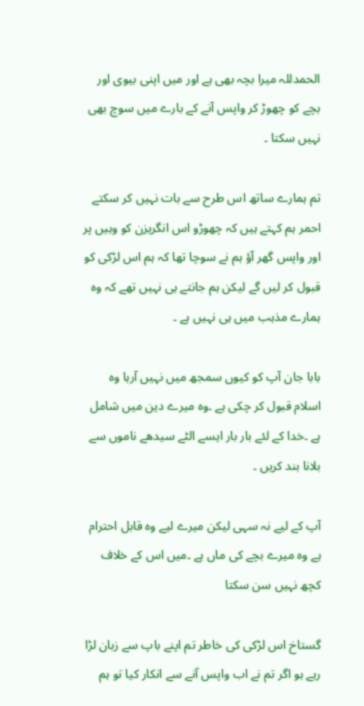الحمدللہ میرا بچہ بھی ہے اور میں اپنی بیوی اور بچے کو چھوڑ کر واپس آنے کے بارے میں سوچ بھی نہیں سکتا ۔

تم ہمارے ساتھ اس طرح سے بات نہیں کر سکتے احمر ہم کہتے ہیں کہ چھوڑو اس انگریزن کو وہیں پر اور واپس گھر آؤ ہم نے سوچا تھا کہ ہم اس لڑکی کو قبول کر لیں گے لیکن ہم جانتے ہی نہیں تھے کہ وہ ہمارے مذہب میں ہی نہیں ہے ۔

بابا جان آپ کو کیوں سمجھ میں نہیں آرہا وہ اسلام قبول کر چکی ہے ۔وہ میرے دین میں شامل ہے ۔خدا کے لئے بار بار ایسے الٹے سیدھے ناموں سے بلانا بند کریں ۔

آپ کے لیے نہ سہی لیکن میرے لیے وہ قابل احترام ہے وہ میرے بچے کی ماں ہے ۔میں اس کے خلاف کچھ نہیں سن سکتا

گستاخ اس لڑکی کی خاطر تم اپنے باپ سے زبان لڑا رہے ہو اگر تم نے اب واپس آنے سے انکار کیا تو ہم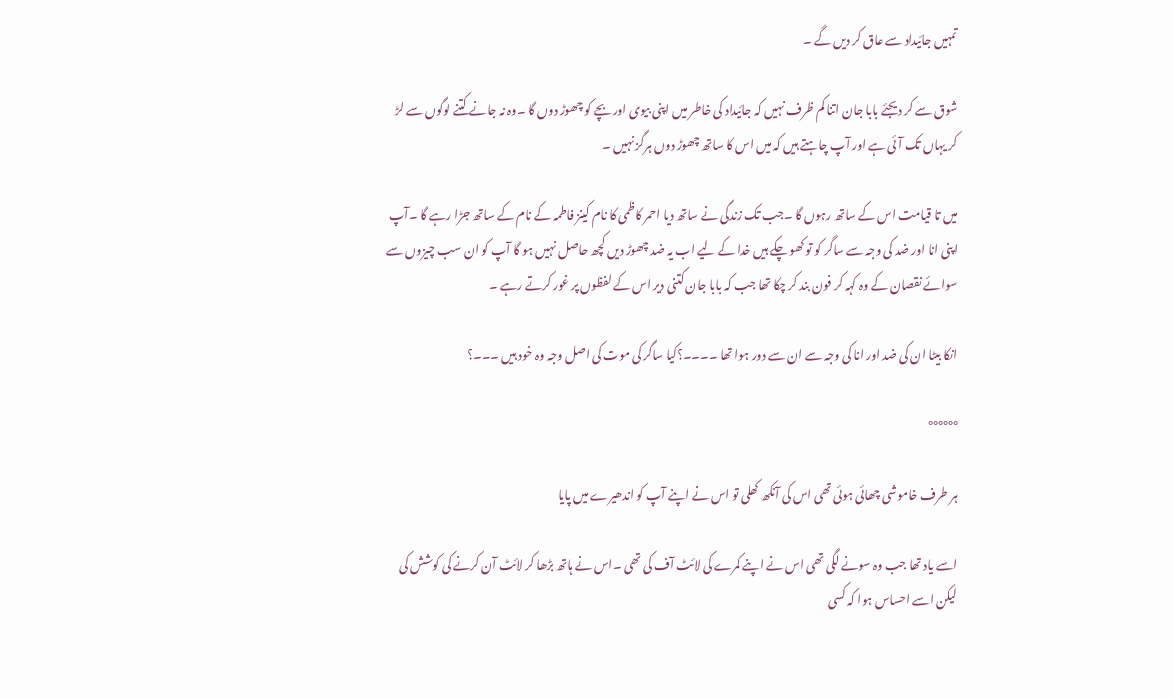تمہیں جائیداد سے عاق کر دیں گے ۔

شوق سے کر دیجئے بابا جان اتنا کم ظرف نہیں کہ جائیداد کی خاطر میں اپنی بیوی اور بچے کو چھوڑ دوں گا ۔وہ نہ جانے کتنے لوگوں سے لڑ کر یہاں تک آئی ہے اور آپ چاہتے ہیں کہ میں اس کا ساتھ چھوڑ دوں ہرگز نہیں ۔

میں تا قیامت اس کے ساتھ رہوں گا ۔جب تک زندگی نے ساتھ دیا احمر کاظمی کا نام کینز فاطمہ کے نام کے ساتھ جڑا رہے گا ۔آپ اپنی انا اور ضد کی وجہ سے ساگر کو تو کھو چکے ہیں خدا کے لیے اب یہ ضد چھوڑ دیں کچھ حاصل نہیں ہو گا آپ کو ان سب چیزوں سے سوائے نقصان کے وہ کہہ کر فون بند کر چکا تھا جب کہ بابا جان کتنی دیر اس کے لفظوں پر غور کرتے رہے ۔

انکا بیٹا ان کی ضد اور انا کی وجہ سے ان سے دور ہوا تھا ۔۔۔۔؟کیا ساگر کی موت کی اصل وجہ وہ خود ہیں ۔۔۔؟

°°°°°°

ہر طرف خاموشی چھائی ہوئی تھی اس کی آنکھ کھلی تو اس نے اپنے آپ کو اندھیرے میں پایا

اسے یاد تھا جب وہ سونے لگی تھی اس نے اپنے کمرے کی لائٹ آف کی تھی ۔اس نے ہاتھ بڑھا کر لائٹ آن کرنے کی کوشش کی لیکن اسے احساس ہوا کہ کسی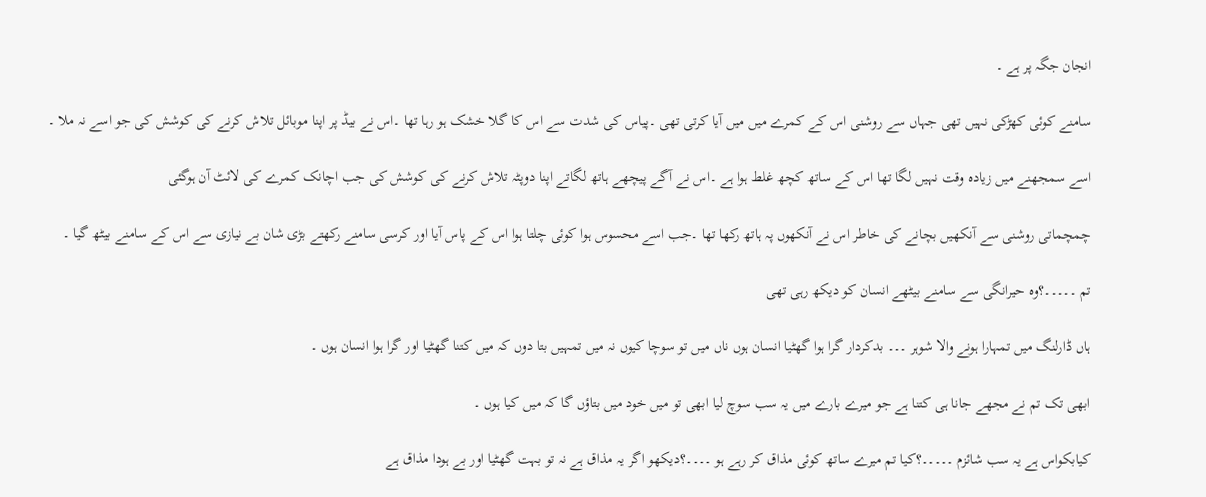انجان جگہ پر ہے ۔

سامنے کوئی کھڑکی نہیں تھی جہاں سے روشنی اس کے کمرے میں میں آیا کرتی تھی ۔پیاس کی شدت سے اس کا گلا خشک ہو رہا تھا ۔اس نے بیڈ پر اپنا موبائل تلاش کرنے کی کوشش کی جو اسے نہ ملا ۔

اسے سمجھنے میں زیادہ وقت نہیں لگا تھا اس کے ساتھ کچھ غلط ہوا ہے ۔اس نے آگے پیچھے ہاتھ لگاتے اپنا دوپٹہ تلاش کرنے کی کوشش کی جب اچانک کمرے کی لائٹ آن ہوگئی

چمچماتی روشنی سے آنکھیں بچانے کی خاطر اس نے آنکھوں پہ ہاتھ رکھا تھا ۔جب اسے محسوس ہوا کوئی چلتا ہوا اس کے پاس آیا اور کرسی سامنے رکھتے بڑی شان بے نیازی سے اس کے سامنے بیٹھ گیا ۔

تم ۔۔۔۔۔؟وہ حیرانگی سے سامنے بیٹھے انسان کو دیکھ رہی تھی

ہاں ڈارلنگ میں تمہارا ہونے والا شوہر ۔۔۔ بدکردار گرا ہوا گھٹیا انسان ہوں ناں میں تو سوچا کیوں نہ میں تمہیں بتا دوں کہ میں کتنا گھٹیا اور گرا ہوا انسان ہوں ۔

ابھی تک تم نے مجھے جانا ہی کتنا ہے جو میرے بارے میں یہ سب سوچ لیا ابھی تو میں خود میں بتاؤں گا کہ میں کیا ہوں ۔

کیابکواس ہے یہ سب شائزم ۔۔۔۔۔؟کیا تم میرے ساتھ کوئی مذاق کر رہے ہو ۔۔۔۔؟دیکھو اگر یہ مذاق ہے نہ تو بہت گھٹیا اور بے ہودا مذاق ہے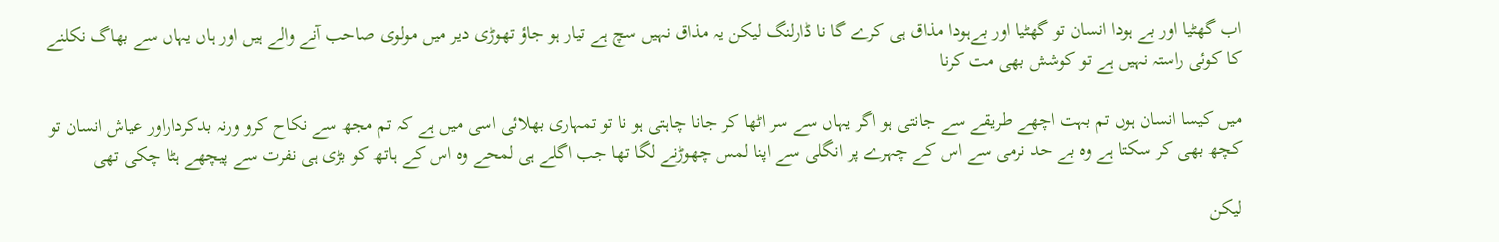اب گھٹیا اور بے ہودا انسان تو گھٹیا اور بےہودا مذاق ہی کرے گا نا ڈارلنگ لیکن یہ مذاق نہیں سچ ہے تیار ہو جاؤ تھوڑی دیر میں مولوی صاحب آنے والے ہیں اور ہاں یہاں سے بھاگ نکلنے کا کوئی راستہ نہیں ہے تو کوشش بھی مت کرنا

میں کیسا انسان ہوں تم بہت اچھے طریقے سے جانتی ہو اگر یہاں سے سر اٹھا کر جانا چاہتی ہو نا تو تمہاری بھلائی اسی میں ہے کہ تم مجھ سے نکاح کرو ورنہ بدکرداراور عیاش انسان تو کچھ بھی کر سکتا ہے وہ بے حد نرمی سے اس کے چہرے پر انگلی سے اپنا لمس چھوڑنے لگا تھا جب اگلے ہی لمحے وہ اس کے ہاتھ کو بڑی ہی نفرت سے پیچھے ہٹا چکی تھی

لیکن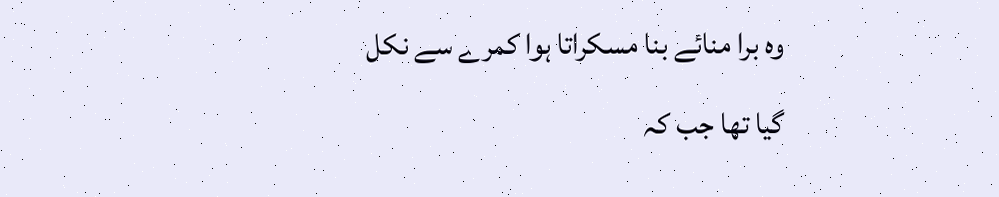وہ برا منائے بنا مسکراتا ہوا کمرے سے نکل گیا تھا جب کہ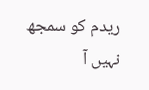ریدم کو سمجھ نہیں آ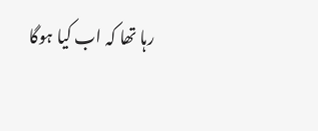رہا تھا کہ اب کیا ہوگا